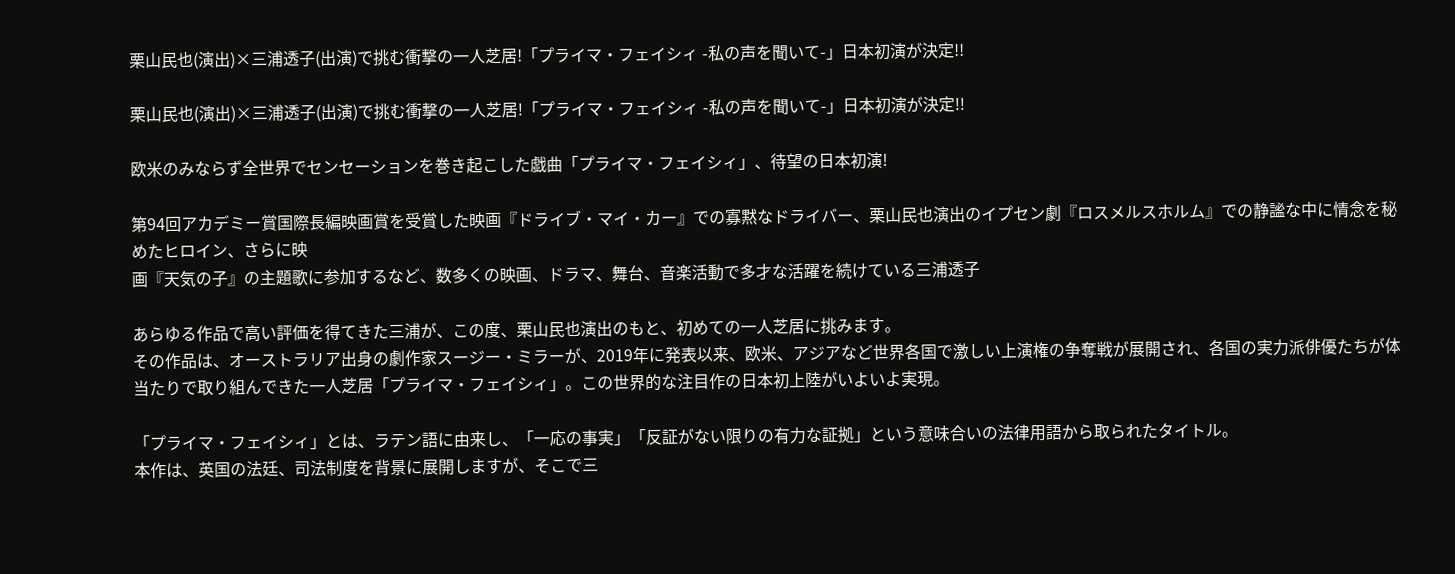栗山民也(演出)×三浦透子(出演)で挑む衝撃の一人芝居!「プライマ・フェイシィ -私の声を聞いて-」日本初演が決定!!

栗山民也(演出)×三浦透子(出演)で挑む衝撃の一人芝居!「プライマ・フェイシィ -私の声を聞いて-」日本初演が決定!!

欧米のみならず全世界でセンセーションを巻き起こした戯曲「プライマ・フェイシィ」、待望の日本初演!

第94回アカデミー賞国際長編映画賞を受賞した映画『ドライブ・マイ・カー』での寡黙なドライバー、栗山民也演出のイプセン劇『ロスメルスホルム』での静謐な中に情念を秘めたヒロイン、さらに映
画『天気の子』の主題歌に参加するなど、数多くの映画、ドラマ、舞台、音楽活動で多才な活躍を続けている三浦透子

あらゆる作品で高い評価を得てきた三浦が、この度、栗山民也演出のもと、初めての一人芝居に挑みます。
その作品は、オーストラリア出身の劇作家スージー・ミラーが、2019年に発表以来、欧米、アジアなど世界各国で激しい上演権の争奪戦が展開され、各国の実力派俳優たちが体当たりで取り組んできた一人芝居「プライマ・フェイシィ」。この世界的な注目作の日本初上陸がいよいよ実現。

「プライマ・フェイシィ」とは、ラテン語に由来し、「一応の事実」「反証がない限りの有力な証拠」という意味合いの法律用語から取られたタイトル。
本作は、英国の法廷、司法制度を背景に展開しますが、そこで三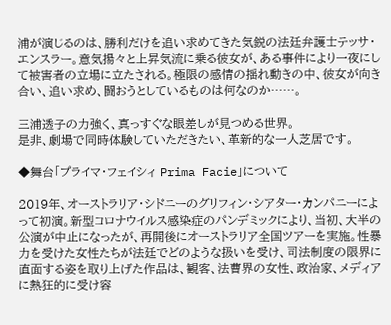浦が演じるのは、勝利だけを追い求めてきた気鋭の法廷弁護士テッサ・エンスラー。意気揚々と上昇気流に乗る彼女が、ある事件により一夜にして被害者の立場に立たされる。極限の感情の揺れ動きの中、彼女が向き合い、追い求め、闘おうとしているものは何なのか……。

三浦透子の力強く、真っすぐな眼差しが見つめる世界。
是非、劇場で同時体験していただきたい、革新的な一人芝居です。

◆舞台「プライマ・フェイシィ Prima Facie」について

2019年、オーストラリア・シドニーのグリフィン・シアター・カンパニーによって初演。新型コロナウイルス感染症のパンデミックにより、当初、大半の公演が中止になったが、再開後にオーストラリア全国ツアーを実施。性暴力を受けた女性たちが法廷でどのような扱いを受け、司法制度の限界に直面する姿を取り上げた作品は、観客、法曹界の女性、政治家、メディアに熱狂的に受け容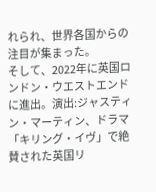れられ、世界各国からの注目が集まった。
そして、2022年に英国ロンドン・ウエストエンドに進出。演出:ジャスティン・マーティン、ドラマ「キリング・イヴ」で絶賛された英国リ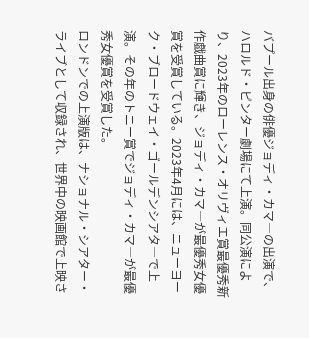バプール出身の俳優ジョディ・カマ―の出演で、ハロルド・ピンター劇場にて上演。同公演により、2023年のローレンス・オリヴィエ賞最優秀新作戯曲賞に輝き、ジョディ・カマ―が最優秀女優賞を受賞している。2023年4月には、ニューヨーク・ブロードウェイ・ゴールデンシアタ―で上演。その年のトニー賞でジョディ・カマ―が最優秀女優賞を受賞した。
ロンドンでの上演版は、ナショナル・シアター・ライブとして収録され、世界中の映画館で上映さ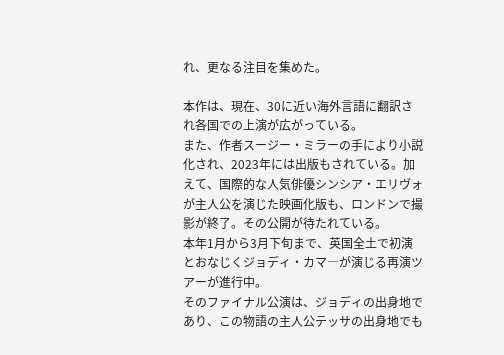れ、更なる注目を集めた。

本作は、現在、30に近い海外言語に翻訳され各国での上演が広がっている。
また、作者スージー・ミラーの手により小説化され、2023年には出版もされている。加えて、国際的な人気俳優シンシア・エリヴォが主人公を演じた映画化版も、ロンドンで撮影が終了。その公開が待たれている。
本年1月から3月下旬まで、英国全土で初演とおなじくジョディ・カマ―が演じる再演ツアーが進行中。
そのファイナル公演は、ジョディの出身地であり、この物語の主人公テッサの出身地でも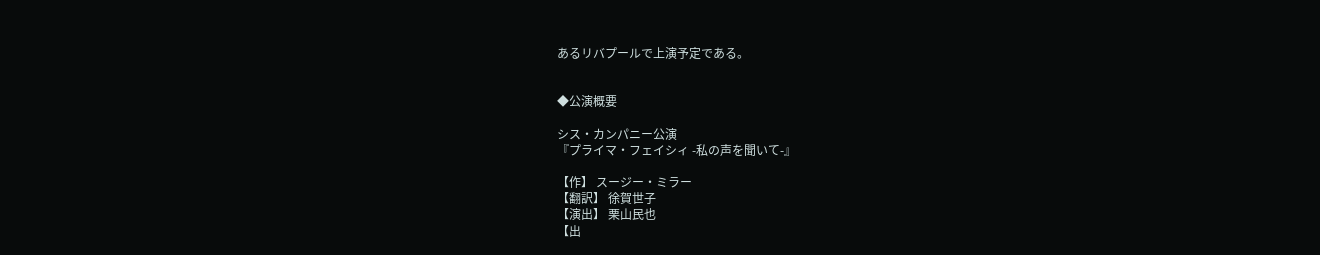あるリバプールで上演予定である。


◆公演概要

シス・カンパニー公演
『プライマ・フェイシィ -私の声を聞いて-』

【作】 スージー・ミラー
【翻訳】 徐賀世子
【演出】 栗山民也
【出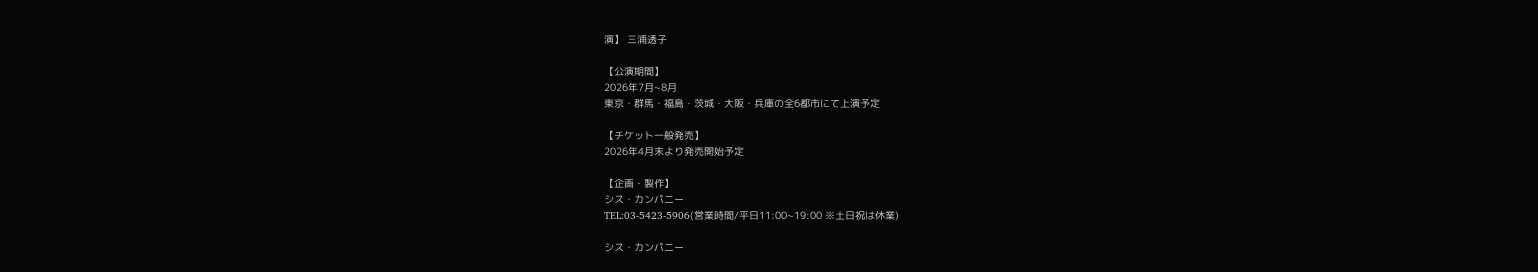演】 三浦透子

【公演期間】
2026年7月~8月
東京・群馬・福島・茨城・大阪・兵庫の全6都市にて上演予定

【チケット一般発売】
2026年4月末より発売開始予定

【企画・製作】
シス・カンパニー
TEL:03-5423-5906(営業時間/平日11:00~19:00 ※土日祝は休業)

シス・カンパニー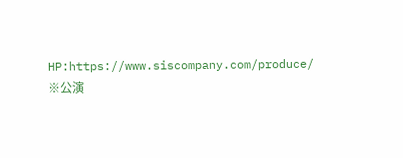HP:https://www.siscompany.com/produce/
※公演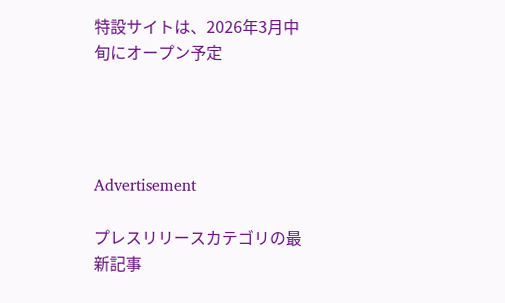特設サイトは、2026年3月中旬にオープン予定




Advertisement

プレスリリースカテゴリの最新記事